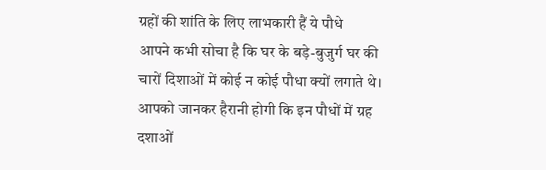ग्रहों की शांति के लिए लाभकारी हैं ये पौधे
आपने कभी सोचा है कि घर के बड़े-बुजुर्ग घर की चारों दिशाओं में कोई न कोई पौधा क्यों लगाते थे। आपको जानकर हैरानी होगी कि इन पौधों में ग्रह दशाओं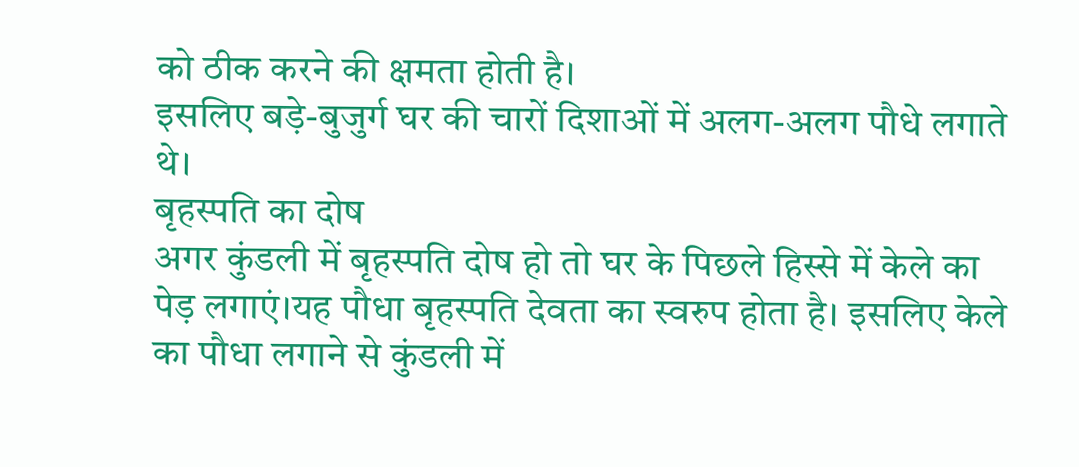को ठीक करने की क्षमता होती है।
इसलिए बड़े-बुजुर्ग घर की चारों दिशाओं में अलग-अलग पौधे लगाते थे।
बृहस्पति का दोष
अगर कुंडली में बृहस्पति दोष हो तो घर के पिछले हिस्से में केले का पेड़ लगाएं।यह पौधा बृहस्पति देवता का स्वरुप होता है। इसलिए केले का पौधा लगाने से कुंडली में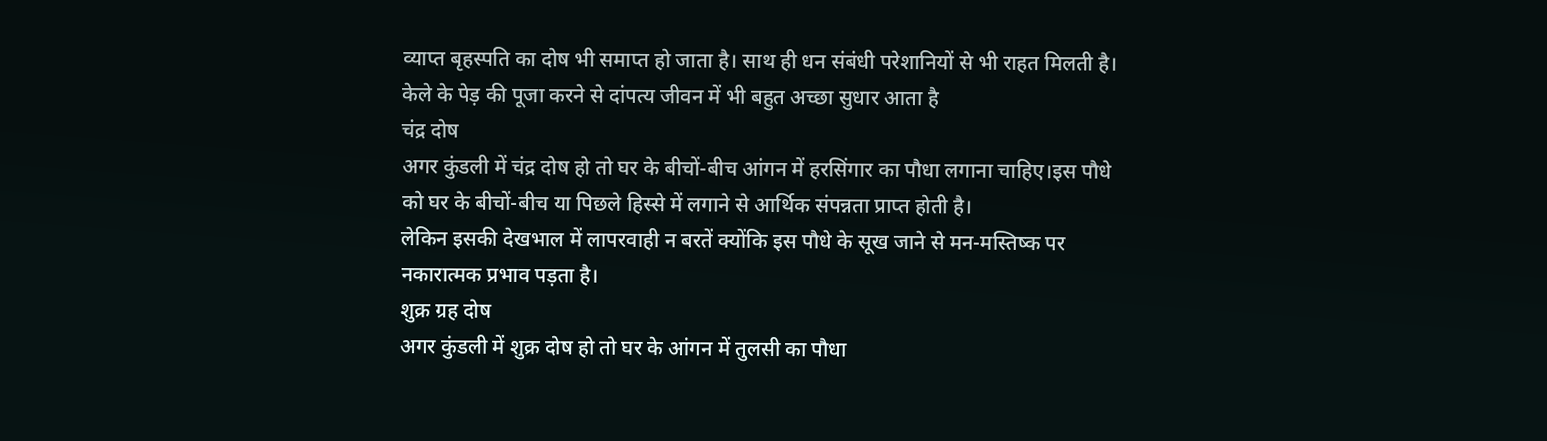व्याप्त बृहस्पति का दोष भी समाप्त हो जाता है। साथ ही धन संबंधी परेशानियों से भी राहत मिलती है।
केले के पेड़ की पूजा करने से दांपत्य जीवन में भी बहुत अच्छा सुधार आता है
चंद्र दोष
अगर कुंडली में चंद्र दोष हो तो घर के बीचों-बीच आंगन में हरसिंगार का पौधा लगाना चाहिए।इस पौधे को घर के बीचों-बीच या पिछले हिस्से में लगाने से आर्थिक संपन्नता प्राप्त होती है।
लेकिन इसकी देखभाल में लापरवाही न बरतें क्योंकि इस पौधे के सूख जाने से मन-मस्तिष्क पर नकारात्मक प्रभाव पड़ता है।
शुक्र ग्रह दोष
अगर कुंडली में शुक्र दोष हो तो घर के आंगन में तुलसी का पौधा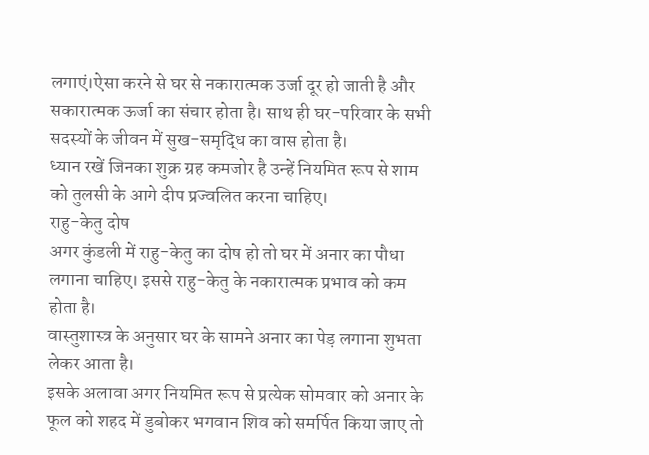लगाएं।ऐसा करने से घर से नकारात्मक उर्जा दूर हो जाती है और सकारात्मक ऊर्जा का संचार होता है। साथ ही घर-परिवार के सभी सदस्यों के जीवन में सुख-समृद्धि का वास होता है।
ध्यान रखें जिनका शुक्र ग्रह कमजोर है उन्हें नियमित रूप से शाम को तुलसी के आगे दीप प्रज्वलित करना चाहिए।
राहु-केतु दोष
अगर कुंडली में राहु-केतु का दोष हो तो घर में अनार का पौधा लगाना चाहिए। इससे राहु-केतु के नकारात्मक प्रभाव को कम होता है।
वास्तुशास्त्र के अनुसार घर के सामने अनार का पेड़ लगाना शुभता लेकर आता है।
इसके अलावा अगर नियमित रूप से प्रत्येक सोमवार को अनार के फूल को शहद में डुबोकर भगवान शिव को समर्पित किया जाए तो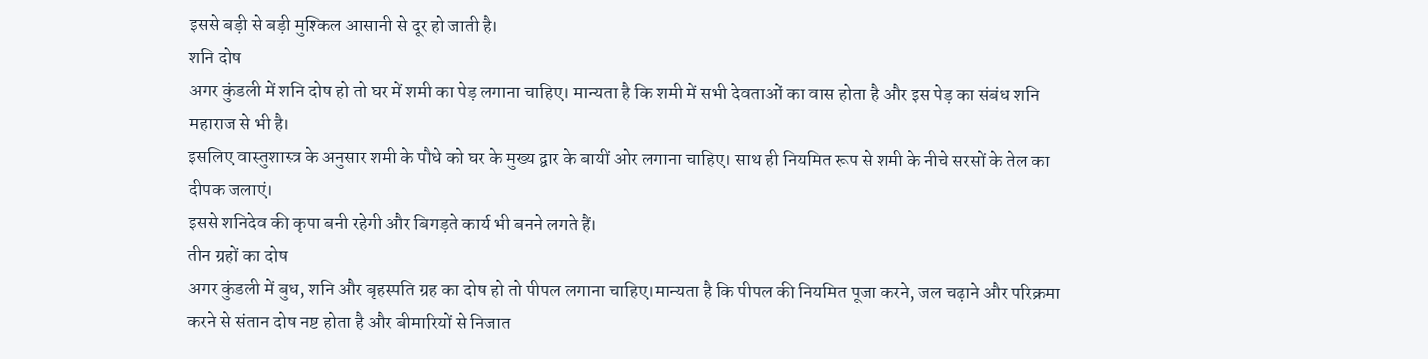इससे बड़ी से बड़ी मुश्किल आसानी से दूर हो जाती है।
शनि दोष
अगर कुंडली में शनि दोष हो तो घर में शमी का पेड़ लगाना चाहिए। मान्यता है कि शमी में सभी देवताओं का वास होता है और इस पेड़ का संबंध शनि महाराज से भी है।
इसलिए वास्तुशास्त्र के अनुसार शमी के पौधे को घर के मुख्य द्वार के बायीं ओर लगाना चाहिए। साथ ही नियमित रूप से शमी के नीचे सरसों के तेल का दीपक जलाएं।
इससे शनिदेव की कृपा बनी रहेगी और बिगड़ते कार्य भी बनने लगते हैं।
तीन ग्रहों का दोष
अगर कुंडली में बुध, शनि और बृहस्पति ग्रह का दोष हो तो पीपल लगाना चाहिए।मान्यता है कि पीपल की नियमित पूजा करने, जल चढ़ाने और परिक्रमा करने से संतान दोष नष्ट होता है और बीमारियों से निजात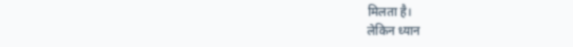मिलता है।
लेकिन ध्यान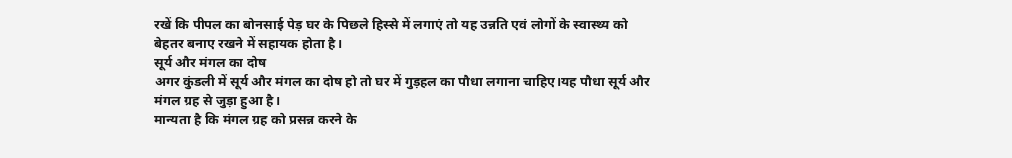रखें कि पीपल का बोनसाई पेड़ घर के पिछले हिस्से में लगाएं तो यह उन्नति एवं लोगों के स्वास्थ्य को बेहतर बनाए रखने में सहायक होता है।
सूर्य और मंगल का दोष
अगर कुंडली में सूर्य और मंगल का दोष हो तो घर में गुड़हल का पौधा लगाना चाहिए।यह पौधा सूर्य और मंगल ग्रह से जुड़ा हुआ है।
मान्यता है कि मंगल ग्रह को प्रसन्न करने के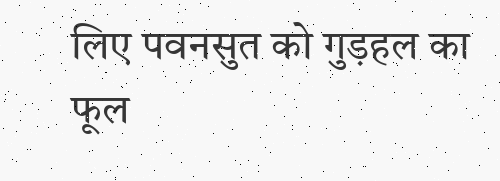लिए पवनसुत को गुड़हल का फूल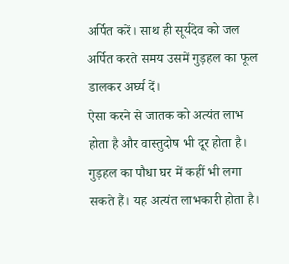अर्पित करें। साथ ही सूर्यदेव को जल अर्पित करते समय उसमें गुड़हल का फूल डालकर अर्घ्य दें।
ऐसा करने से जातक को अत्यंत लाभ होता है और वास्तुदोष भी दूर होता है। गुड़हल का पौधा घर में कहीं भी लगा सकते हैं। यह अत्यंत लाभकारी होता है।